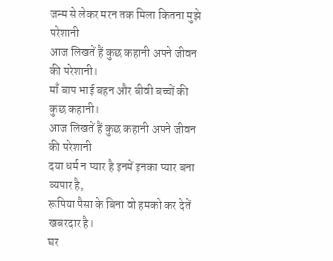जन्म से लेकर मरन तक मिला कितना मुझे परेशानी
आज लिखतें हैं कुछ कहानी अपने जीवन की परेशानी।
माँ बाप भाई बहन और बीवी बच्चों की कुछ कहानी।
आज लिखतें हैं कुछ कहानी अपने जीवन की परेशानी
दया धर्म न प्यार है इनमें इनका प्यार बना व्यपार है,
रूपिया पैसा के बिना वो हमको कर देतें खबरदार है।
घर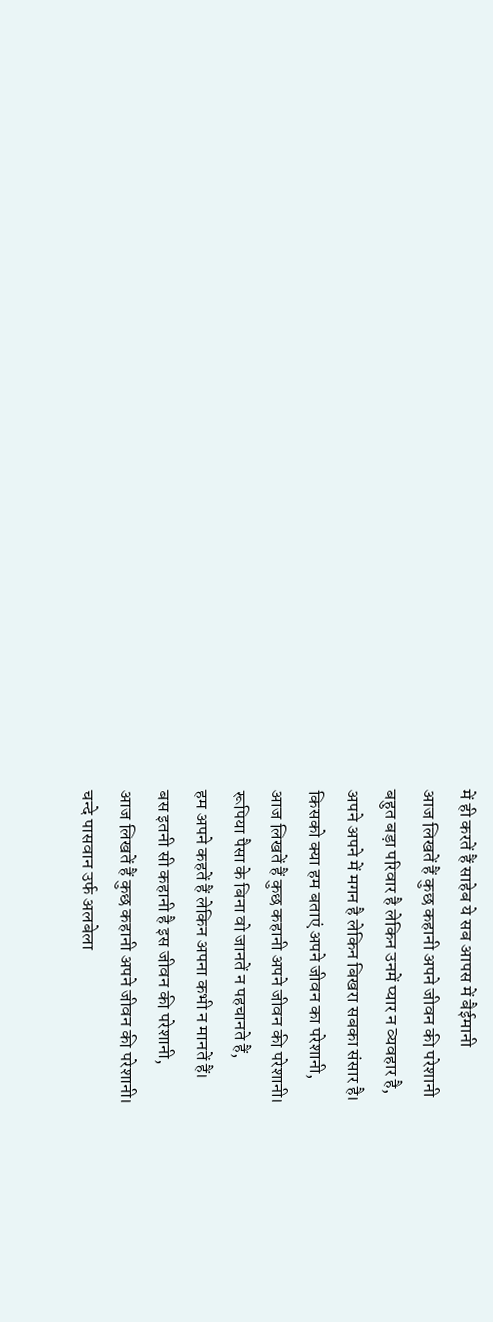में ही करतें हैं साहेब ये सब आपस में बैईमानी
आज लिखतें हैं कुछ कहानी अपने जीवन की परेशानी
बहुत बड़ा परिवार है लेकिन उनमें प्यार न व्यवहार है,
अपने अपने में मगन है लेकिन बिखरा सबका संसार है।
किसको क्या हम बताएं अपने जीवन का परेशानी,
आज लिखतें हैं कुछ कहानी अपने जीवन की परेशानी।
रूपिया पैसा के बिना वो जानतें न पहचानते हैं,
हम अपने कहतें हैं लेकिन अपना कभी न मानतें हैं।
बस इतनी सी कहानी है इस जीवन की परेशानी,
आज लिखतें हैं कुछ कहानी अपने जीवन की परेशानी।
चन्दे पासवान उर्फ अलबेला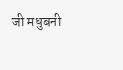जी मधुबनी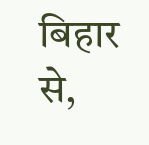बिहार से,